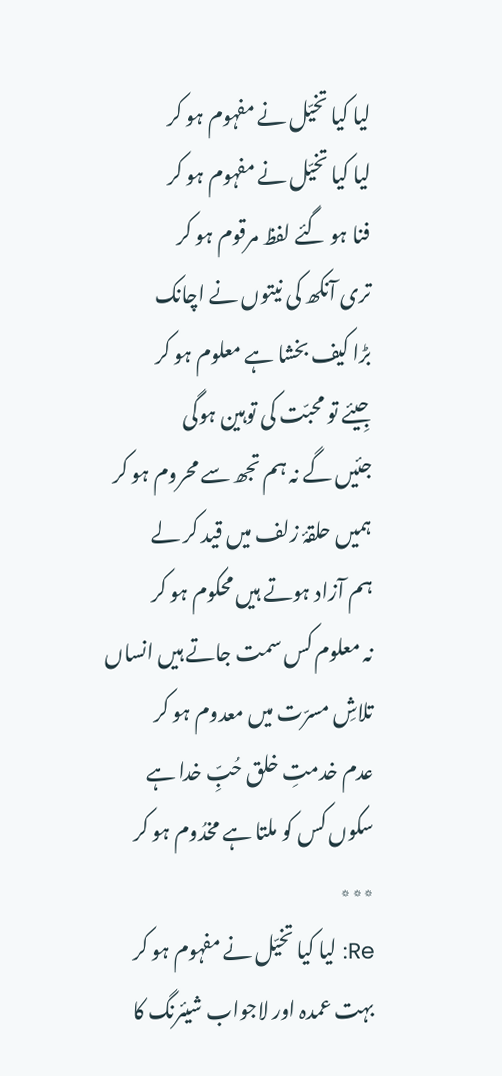لیا کیا تخیّل نے مفہوم ہو کر
لیا کیا تخیّل نے مفہوم ہو کر
فنا ہو گئے لفظ مرقوم ہو کر
تری آنکھ کی نیتوں نے اچانک
بڑا کیف بخشا ہے معلوم ہو کر
جِیئے تو محبّت کی توہین ہوگی
جئیں گے نہ ہم تجھ سے محروم ہو کر
ہمیں حلقۂ زلف میں قید کر لے
ہم آزاد ہوتے ہیں محکوم ہو کر
نہ معلوم کس سمت جاتے ہیں انساں
تلاشِ مسرّت میں معدوم ہو کر
عدم خدمتِ خلق حُبِّ خدا ہے
سکوں کس کو ملتا ہے مخدُوم ہو کر
٭٭٭
Re: لیا کیا تخیّل نے مفہوم ہو کر
بہت عمدہ اور لاجواب شیئرنگ کا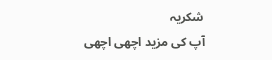شکریہ
آپ کی مزید اچھی اچھی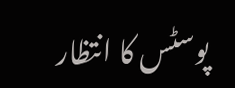پوسٹس کا انتظار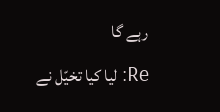رہے گا
Re: لیا کیا تخیّل نے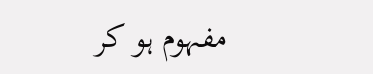مفہوم ہو کر